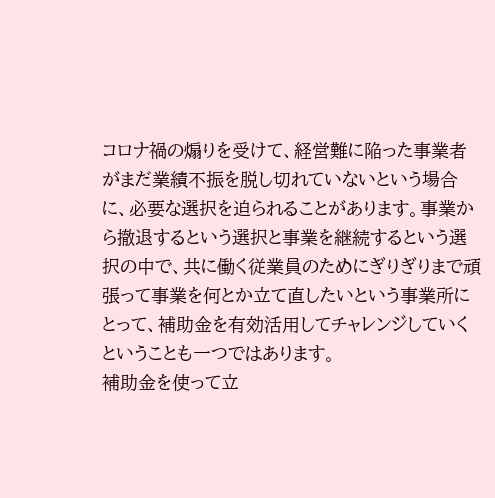コロナ禍の煽りを受けて、経営難に陥った事業者がまだ業績不振を脱し切れていないという場合に、必要な選択を迫られることがあります。事業から撤退するという選択と事業を継続するという選択の中で、共に働く従業員のためにぎりぎりまで頑張って事業を何とか立て直したいという事業所にとって、補助金を有効活用してチャレンジしていくということも一つではあります。
補助金を使って立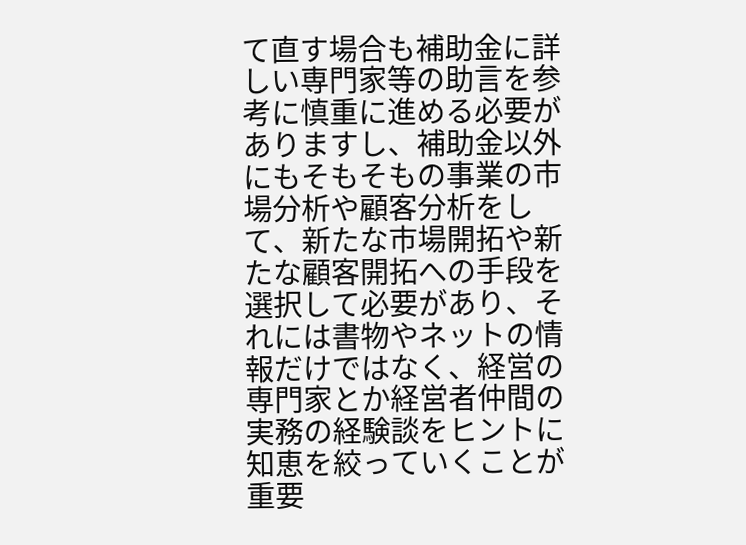て直す場合も補助金に詳しい専門家等の助言を参考に慎重に進める必要がありますし、補助金以外にもそもそもの事業の市場分析や顧客分析をして、新たな市場開拓や新たな顧客開拓への手段を選択して必要があり、それには書物やネットの情報だけではなく、経営の専門家とか経営者仲間の実務の経験談をヒントに知恵を絞っていくことが重要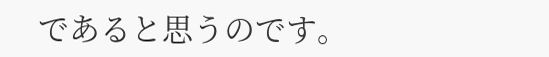であると思うのです。